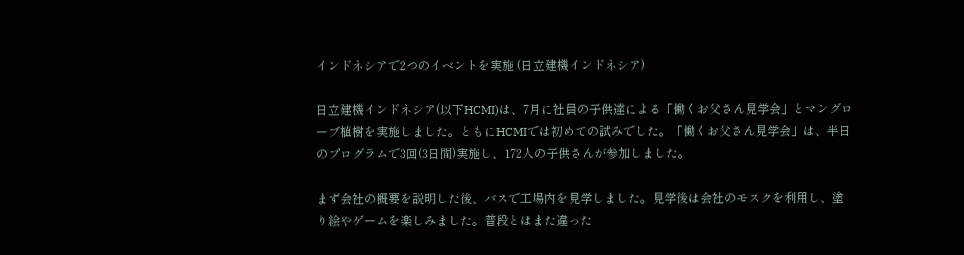インドネシアで2つのイベントを実施 (日立建機インドネシア)

日立建機インドネシア(以下HCMI)は、7月に社員の子供達による「働くお父さん見学会」とマングローブ植樹を実施しました。ともにHCMIでは初めての試みでした。「働くお父さん見学会」は、半日のプログラムで3回(3日間)実施し、172人の子供さんが参加しました。

まず会社の概要を説明した後、バスで工場内を見学しました。見学後は会社のモスクを利用し、塗り絵やゲームを楽しみました。普段とはまた違った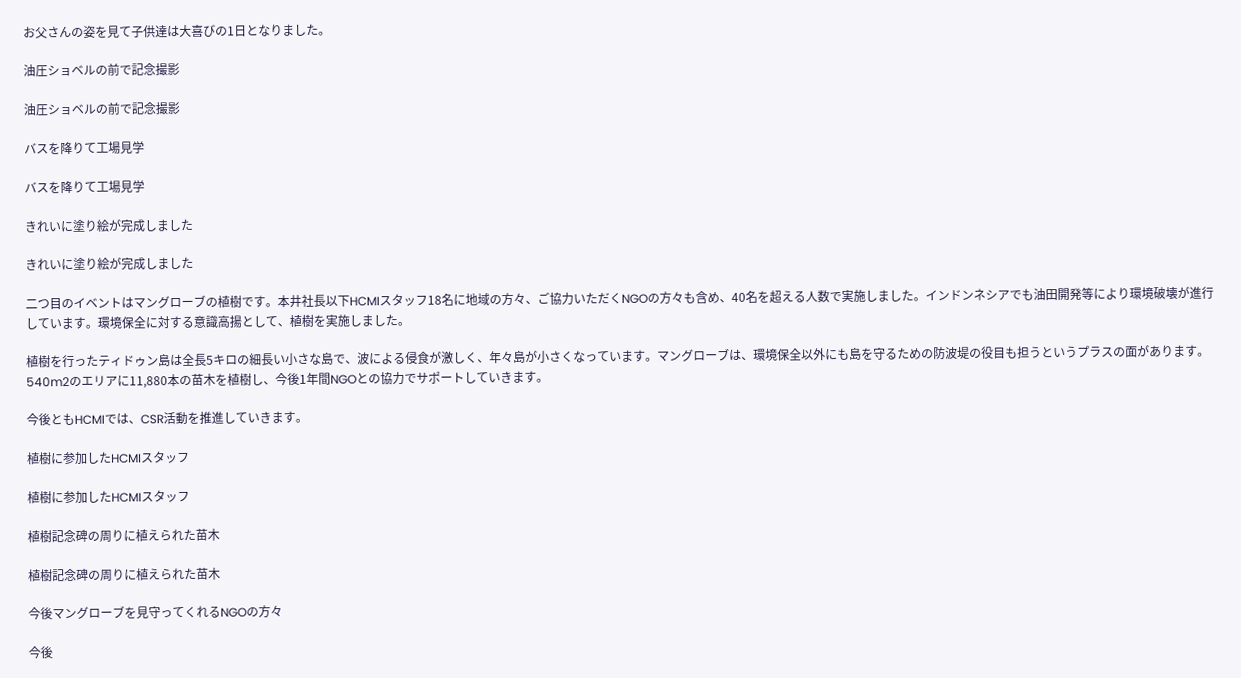お父さんの姿を見て子供達は大喜びの1日となりました。

油圧ショベルの前で記念撮影

油圧ショベルの前で記念撮影

バスを降りて工場見学

バスを降りて工場見学

きれいに塗り絵が完成しました

きれいに塗り絵が完成しました

二つ目のイベントはマングローブの植樹です。本井社長以下HCMIスタッフ18名に地域の方々、ご協力いただくNGOの方々も含め、40名を超える人数で実施しました。インドンネシアでも油田開発等により環境破壊が進行しています。環境保全に対する意識高揚として、植樹を実施しました。

植樹を行ったティドゥン島は全長5キロの細長い小さな島で、波による侵食が激しく、年々島が小さくなっています。マングローブは、環境保全以外にも島を守るための防波堤の役目も担うというプラスの面があります。 540m2のエリアに11,880本の苗木を植樹し、今後1年間NGOとの協力でサポートしていきます。

今後ともHCMIでは、CSR活動を推進していきます。

植樹に参加したHCMIスタッフ

植樹に参加したHCMIスタッフ

植樹記念碑の周りに植えられた苗木

植樹記念碑の周りに植えられた苗木

今後マングローブを見守ってくれるNGOの方々

今後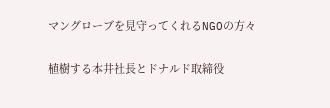マングローブを見守ってくれるNGOの方々

植樹する本井社長とドナルド取締役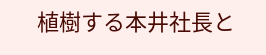植樹する本井社長と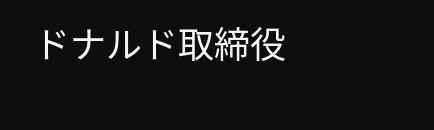ドナルド取締役